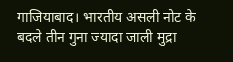गाजियाबाद। भारतीय असली नोट के बदले तीन गुना ज्यादा जाली मुद्रा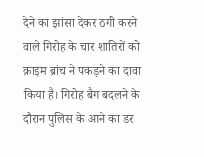देने का झांसा देकर ठगी करने वाले गिरोह के चार शातिरों को क्राइम ब्रांच ने पकड़ने का दावा किया है। गिरोह बैग बदलने के दौरान पुलिस के आने का डर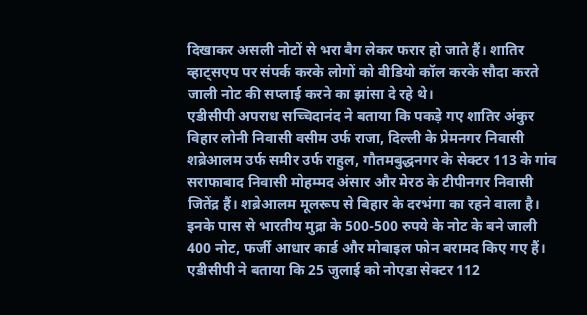दिखाकर असली नोटों से भरा बैग लेकर फरार हो जाते हैं। शातिर व्हाट्सएप पर संपर्क करके लोगों को वीडियो कॉल करके सौदा करते जाली नोट की सप्लाई करने का झांसा दे रहे थे।
एडीसीपी अपराध सच्चिदानंद ने बताया कि पकड़े गए शातिर अंकुर विहार लोनी निवासी वसीम उर्फ राजा, दिल्ली के प्रेमनगर निवासी शब्रेआलम उर्फ समीर उर्फ राहुल, गौतमबुद्धनगर के सेक्टर 113 के गांव सराफाबाद निवासी मोहम्मद अंसार और मेरठ के टीपीनगर निवासी जितेंद्र हैं। शब्रेआलम मूलरूप से बिहार के दरभंगा का रहने वाला है। इनके पास से भारतीय मुद्रा के 500-500 रुपये के नोट के बने जाली 400 नोट, फर्जी आधार कार्ड और मोबाइल फोन बरामद किए गए हैं। एडीसीपी ने बताया कि 25 जुलाई को नोएडा सेक्टर 112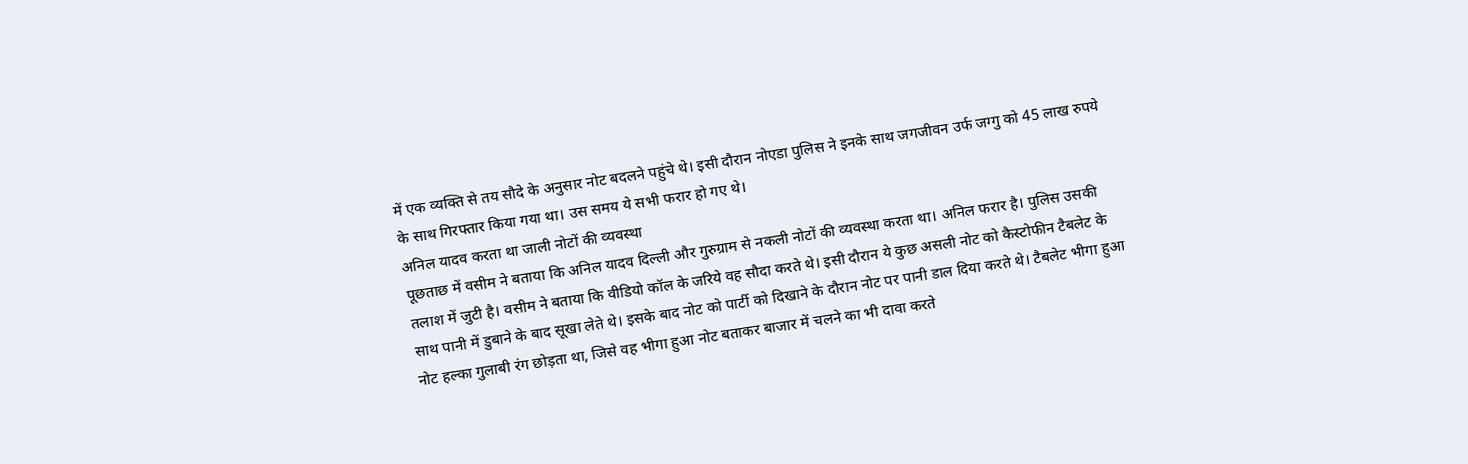में एक व्यक्ति से तय सौदे के अनुसार नोट बदलने पहुंचे थे। इसी दौरान नोएडा पुलिस ने इनके साथ जगजीवन उर्फ जग्गु को 45 लाख रुपये के साथ गिरफ्तार किया गया था। उस समय ये सभी फरार हो गए थे।
अनिल यादव करता था जाली नोटों की व्यवस्था
पूछताछ में वसीम ने बताया कि अनिल यादव दिल्ली और गुरुग्राम से नकली नोटों की व्यवस्था करता था। अनिल फरार है। पुलिस उसकी तलाश में जुटी है। वसीम ने बताया कि वीडियो कॉल के जरिये वह सौदा करते थे। इसी दौरान ये कुछ असली नोट को कैस्टोफीन टैबलेट के साथ पानी में डुबाने के बाद सूखा लेते थे। इसके बाद नोट को पार्टी को दिखाने के दौरान नोट पर पानी डाल दिया करते थे। टैबलेट भीगा हुआ नोट हल्का गुलाबी रंग छोड़ता था, जिसे वह भीगा हुआ नोट बताकर बाजार में चलने का भी दावा करते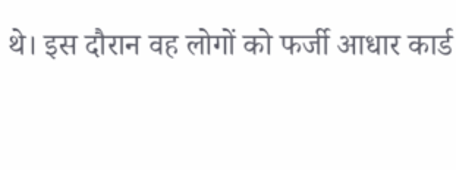थे। इस दौरान वह लोगों को फर्जी आधार कार्ड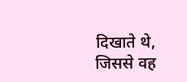दिखाते थे, जिससे वह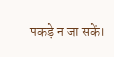पकड़े न जा सकें।